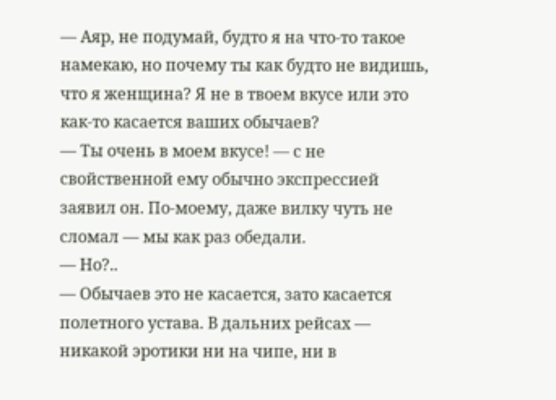— Аяр, не подумай, будто я на что-то такое намекаю, но почему ты как будто не видишь, что я женщина? Я не в твоем вкусе или это как-то касается ваших обычаев?
— Ты очень в моем вкусе! — с не свойственной ему обычно экспрессией заявил он. По-моему, даже вилку чуть не сломал — мы как раз обедали.
— Но?..
— Обычаев это не касается, зато касается полетного устава. В дальних рейсах — никакой эротики ни на чипе, ни в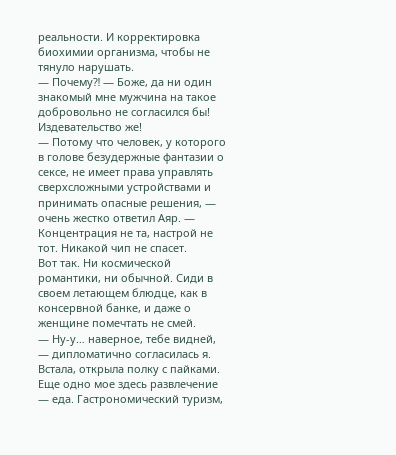реальности. И корректировка биохимии организма, чтобы не тянуло нарушать.
— Почему⁈ — Боже, да ни один знакомый мне мужчина на такое добровольно не согласился бы! Издевательство же!
— Потому что человек, у которого в голове безудержные фантазии о сексе, не имеет права управлять сверхсложными устройствами и принимать опасные решения, — очень жестко ответил Аяр. — Концентрация не та, настрой не тот. Никакой чип не спасет.
Вот так. Ни космической романтики, ни обычной. Сиди в своем летающем блюдце, как в консервной банке, и даже о женщине помечтать не смей.
— Ну-у… наверное, тебе видней, — дипломатично согласилась я. Встала, открыла полку с пайками. Еще одно мое здесь развлечение — еда. Гастрономический туризм,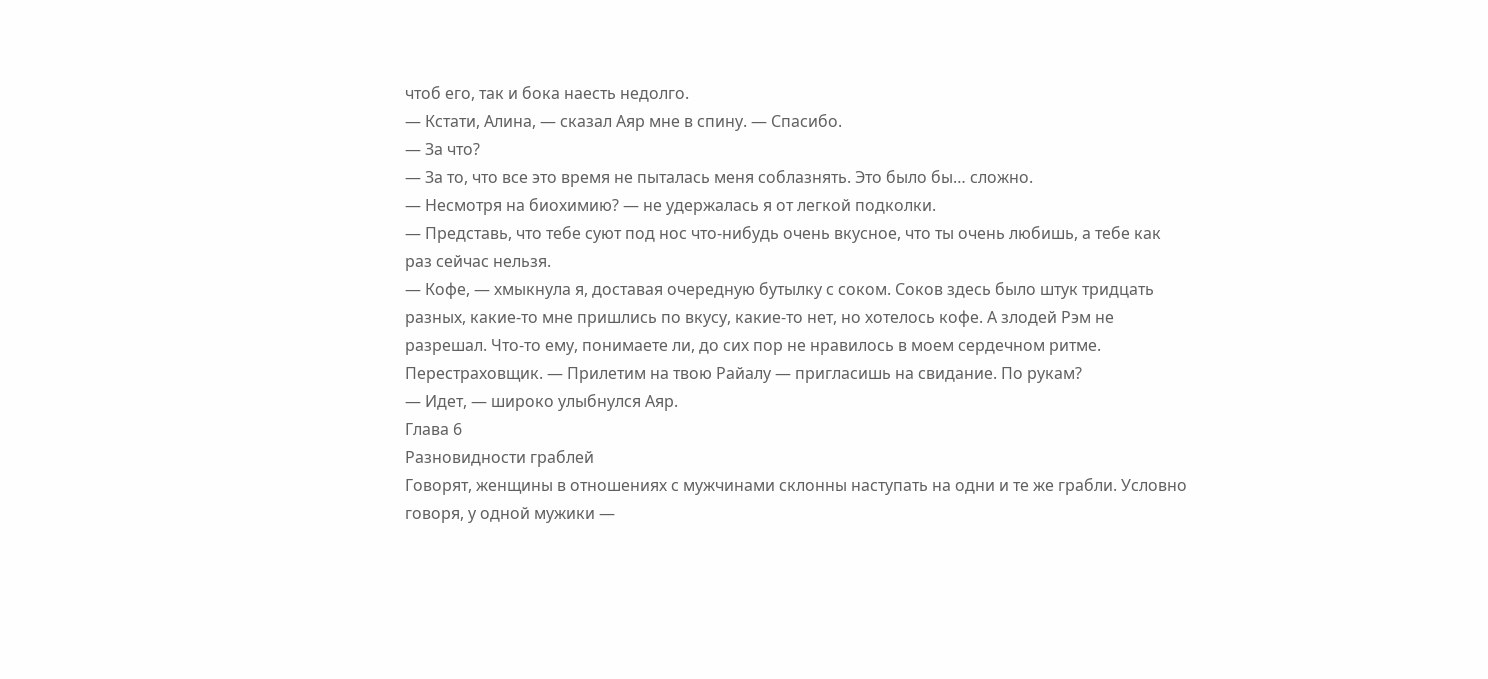чтоб его, так и бока наесть недолго.
— Кстати, Алина, — сказал Аяр мне в спину. — Спасибо.
— За что?
— За то, что все это время не пыталась меня соблазнять. Это было бы… сложно.
— Несмотря на биохимию? — не удержалась я от легкой подколки.
— Представь, что тебе суют под нос что-нибудь очень вкусное, что ты очень любишь, а тебе как раз сейчас нельзя.
— Кофе, — хмыкнула я, доставая очередную бутылку с соком. Соков здесь было штук тридцать разных, какие-то мне пришлись по вкусу, какие-то нет, но хотелось кофе. А злодей Рэм не разрешал. Что-то ему, понимаете ли, до сих пор не нравилось в моем сердечном ритме. Перестраховщик. — Прилетим на твою Райалу — пригласишь на свидание. По рукам?
— Идет, — широко улыбнулся Аяр.
Глава 6
Разновидности граблей
Говорят, женщины в отношениях с мужчинами склонны наступать на одни и те же грабли. Условно говоря, у одной мужики —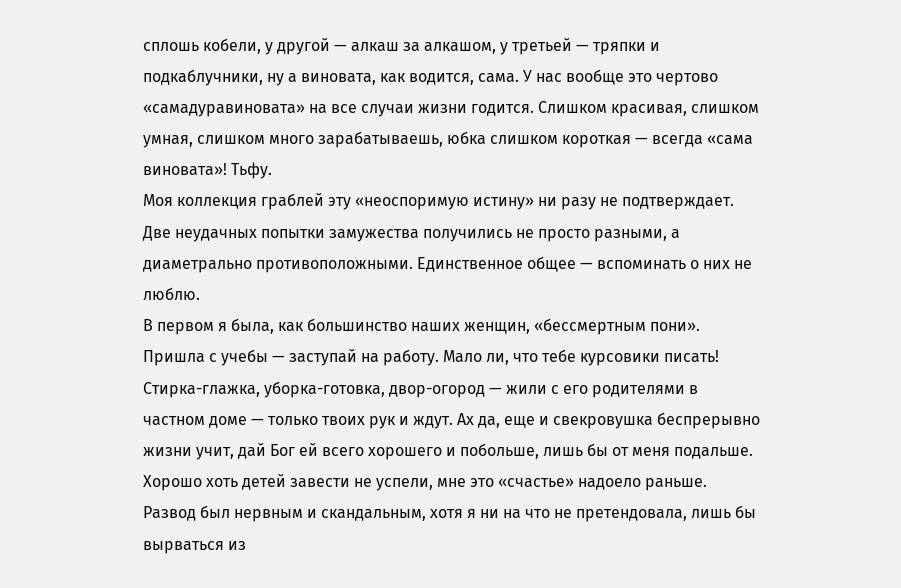сплошь кобели, у другой — алкаш за алкашом, у третьей — тряпки и подкаблучники, ну а виновата, как водится, сама. У нас вообще это чертово «самадуравиновата» на все случаи жизни годится. Слишком красивая, слишком умная, слишком много зарабатываешь, юбка слишком короткая — всегда «сама виновата»! Тьфу.
Моя коллекция граблей эту «неоспоримую истину» ни разу не подтверждает. Две неудачных попытки замужества получились не просто разными, а диаметрально противоположными. Единственное общее — вспоминать о них не люблю.
В первом я была, как большинство наших женщин, «бессмертным пони». Пришла с учебы — заступай на работу. Мало ли, что тебе курсовики писать! Стирка-глажка, уборка-готовка, двор-огород — жили с его родителями в частном доме — только твоих рук и ждут. Ах да, еще и свекровушка беспрерывно жизни учит, дай Бог ей всего хорошего и побольше, лишь бы от меня подальше. Хорошо хоть детей завести не успели, мне это «счастье» надоело раньше.
Развод был нервным и скандальным, хотя я ни на что не претендовала, лишь бы вырваться из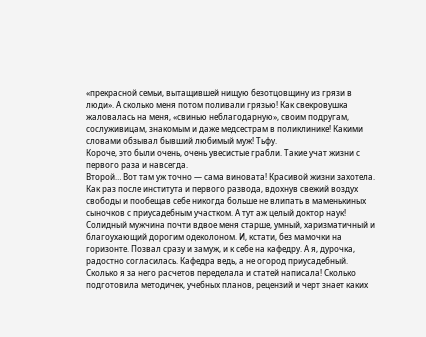«прекрасной семьи, вытащившей нищую безотцовщину из грязи в люди». А сколько меня потом поливали грязью! Как свекровушка жаловалась на меня, «свинью неблагодарную», своим подругам, сослуживицам, знакомым и даже медсестрам в поликлинике! Какими словами обзывал бывший любимый муж! Тьфу.
Короче, это были очень, очень увесистые грабли. Такие учат жизни с первого раза и навсегда.
Второй… Вот там уж точно — сама виновата! Красивой жизни захотела. Как раз после института и первого развода, вдохнув свежий воздух свободы и пообещав себе никогда больше не влипать в маменькиных сыночков с приусадебным участком. А тут аж целый доктор наук! Солидный мужчина почти вдвое меня старше, умный, харизматичный и благоухающий дорогим одеколоном. И, кстати, без мамочки на горизонте. Позвал сразу и замуж, и к себе на кафедру. А я, дурочка, радостно согласилась. Кафедра ведь, а не огород приусадебный.
Сколько я за него расчетов переделала и статей написала! Сколько подготовила методичек, учебных планов, рецензий и черт знает каких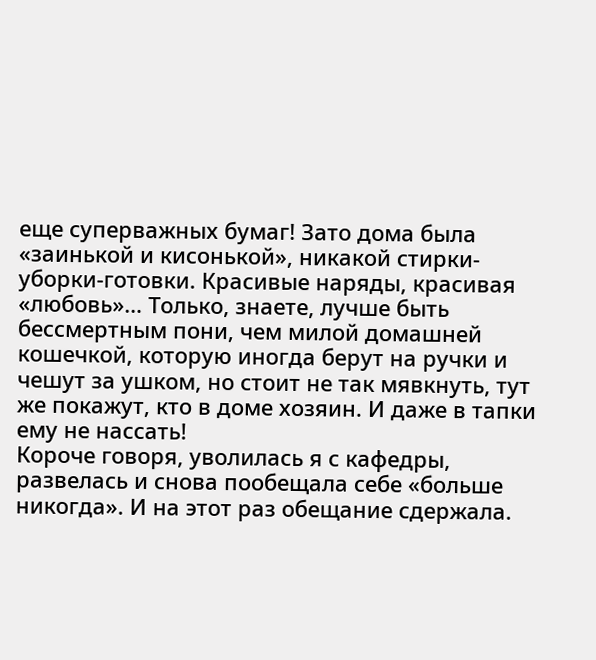еще суперважных бумаг! Зато дома была «заинькой и кисонькой», никакой стирки-уборки-готовки. Красивые наряды, красивая «любовь»… Только, знаете, лучше быть бессмертным пони, чем милой домашней кошечкой, которую иногда берут на ручки и чешут за ушком, но стоит не так мявкнуть, тут же покажут, кто в доме хозяин. И даже в тапки ему не нассать!
Короче говоря, уволилась я с кафедры, развелась и снова пообещала себе «больше никогда». И на этот раз обещание сдержала.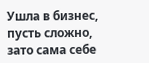Ушла в бизнес, пусть сложно, зато сама себе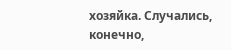хозяйка. Случались, конечно,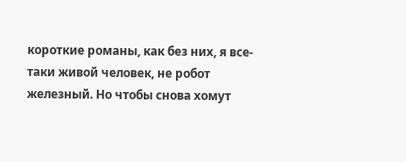короткие романы, как без них, я все-таки живой человек, не робот железный. Но чтобы снова хомут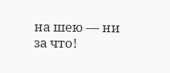на шею — ни за что!